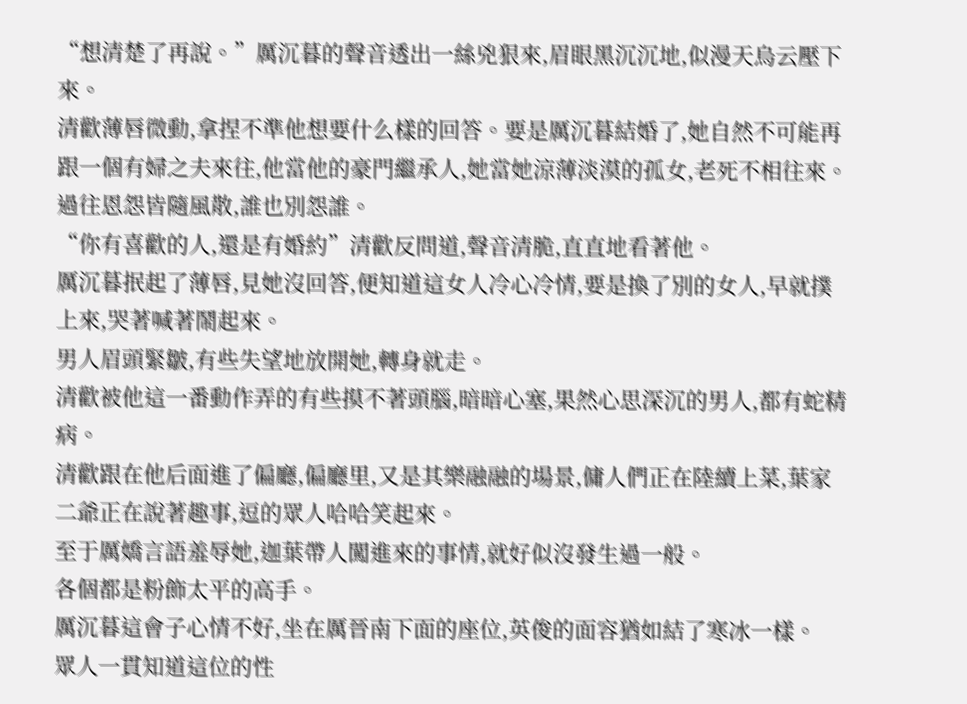“想清楚了再說。”厲沉暮的聲音透出一絲兇狠來,眉眼黑沉沉地,似漫天烏云壓下來。
清歡薄唇微動,拿捏不準他想要什么樣的回答。要是厲沉暮結婚了,她自然不可能再跟一個有婦之夫來往,他當他的豪門繼承人,她當她涼薄淡漠的孤女,老死不相往來。
過往恩怨皆隨風散,誰也別怨誰。
“你有喜歡的人,還是有婚約”清歡反問道,聲音清脆,直直地看著他。
厲沉暮抿起了薄唇,見她沒回答,便知道這女人冷心冷情,要是換了別的女人,早就撲上來,哭著喊著鬧起來。
男人眉頭緊皺,有些失望地放開她,轉身就走。
清歡被他這一番動作弄的有些摸不著頭腦,暗暗心塞,果然心思深沉的男人,都有蛇精病。
清歡跟在他后面進了偏廳,偏廳里,又是其樂融融的場景,傭人們正在陸續上菜,葉家二爺正在說著趣事,逗的眾人哈哈笑起來。
至于厲嬌言語羞辱她,迦葉帶人闖進來的事情,就好似沒發生過一般。
各個都是粉飾太平的高手。
厲沉暮這會子心情不好,坐在厲晉南下面的座位,英俊的面容猶如結了寒冰一樣。
眾人一貫知道這位的性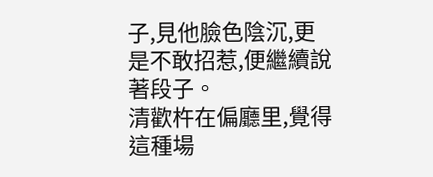子,見他臉色陰沉,更是不敢招惹,便繼續說著段子。
清歡杵在偏廳里,覺得這種場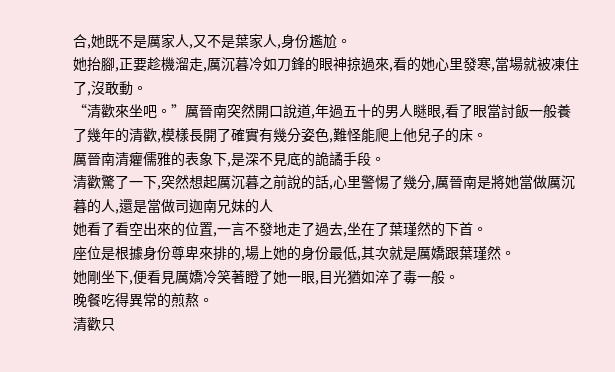合,她既不是厲家人,又不是葉家人,身份尷尬。
她抬腳,正要趁機溜走,厲沉暮冷如刀鋒的眼神掠過來,看的她心里發寒,當場就被凍住了,沒敢動。
“清歡來坐吧。”厲晉南突然開口說道,年過五十的男人瞇眼,看了眼當討飯一般養了幾年的清歡,模樣長開了確實有幾分姿色,難怪能爬上他兒子的床。
厲晉南清癯儒雅的表象下,是深不見底的詭譎手段。
清歡驚了一下,突然想起厲沉暮之前說的話,心里警惕了幾分,厲晉南是將她當做厲沉暮的人,還是當做司迦南兄妹的人
她看了看空出來的位置,一言不發地走了過去,坐在了葉瑾然的下首。
座位是根據身份尊卑來排的,場上她的身份最低,其次就是厲嬌跟葉瑾然。
她剛坐下,便看見厲嬌冷笑著瞪了她一眼,目光猶如淬了毒一般。
晚餐吃得異常的煎熬。
清歡只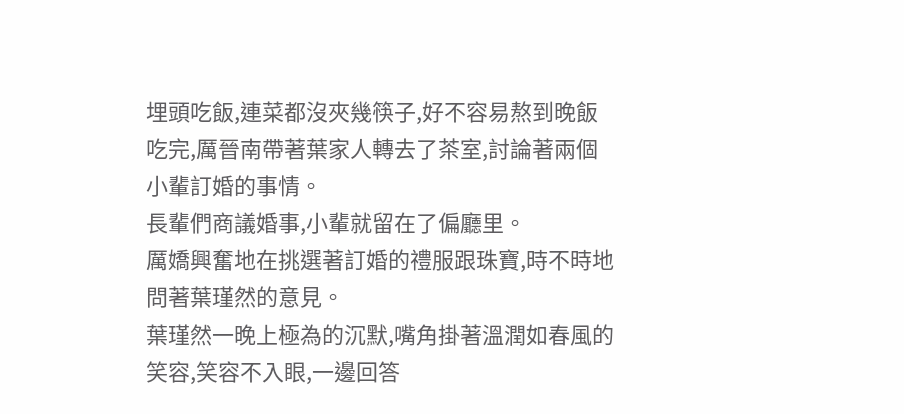埋頭吃飯,連菜都沒夾幾筷子,好不容易熬到晚飯吃完,厲晉南帶著葉家人轉去了茶室,討論著兩個小輩訂婚的事情。
長輩們商議婚事,小輩就留在了偏廳里。
厲嬌興奮地在挑選著訂婚的禮服跟珠寶,時不時地問著葉瑾然的意見。
葉瑾然一晚上極為的沉默,嘴角掛著溫潤如春風的笑容,笑容不入眼,一邊回答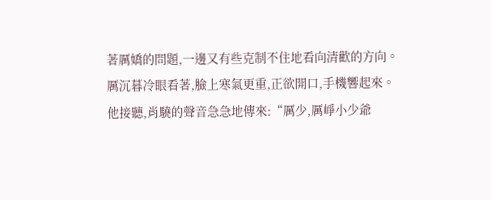著厲嬌的問題,一邊又有些克制不住地看向清歡的方向。
厲沉暮冷眼看著,臉上寒氣更重,正欲開口,手機響起來。
他接聽,肖驍的聲音急急地傳來:“厲少,厲崢小少爺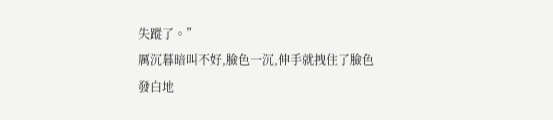失蹤了。”
厲沉暮暗叫不好,臉色一沉,伸手就拽住了臉色發白地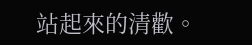站起來的清歡。